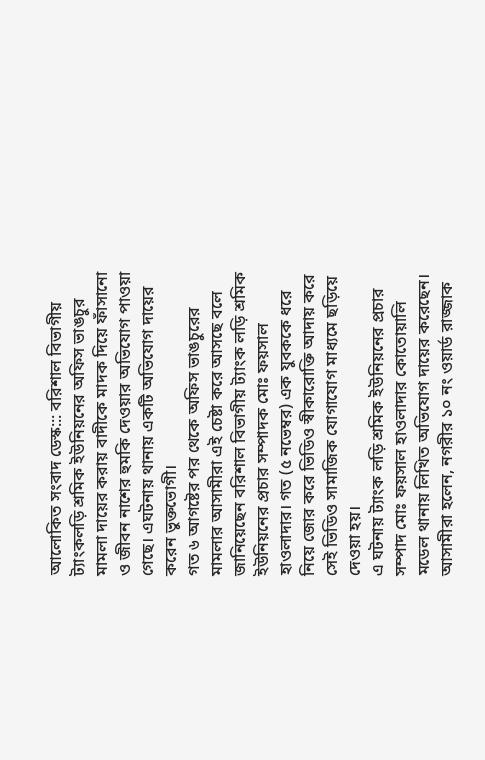আলোকিত সংবাদ ডেস্ক::: বরিশাল বিভাগীয় ট্যাংকলড়ি শ্রমিক ইউনিয়নের অফিস ভাঙচুর মামলা দায়ের করায় বাদীকে মাদক দিয়ে ফাঁসানো ও জীবন নাশের হুমকি দেওয়ার অভিযোগ পাওয়া গেছে। এঘটনায় থানায় একটি অভিযোগ দায়ের করেন ভুক্তভোগী।
গত ৬ আগষ্টের পর থেকে অফিস ভাঙচুরের মামলার আসামীরা এই চেষ্টা করে আসছে বলে জানিয়েছেন বরিশাল বিভাগীয় ট্যাংক লড়ি শ্রমিক ইউনিয়নের প্রচার সম্পাদক মোঃ ফয়সাল হাওলাদার। গত (৫ নভেম্বর) এক যুবককে ধরে নিয়ে জোর করে ভিডিও স্বীকারোক্তি আদায় করে সেই ভিডিও সামাজিক যোগাযোগ মাধ্যমে ছড়িয়ে দেওয়া হয়।
এ ঘটনায় ট্যাংক লড়ি শ্রমিক ইউনিয়নের প্রচার সম্পাদ মোঃ ফয়সাল হাওলাদার কোতোয়ালি মডেল থানায় লিখিত অভিযোগ দায়ের করেছেন।
আসামীরা হলেন, নগরীর ১০ নং ওয়ার্ড রাজ্জাক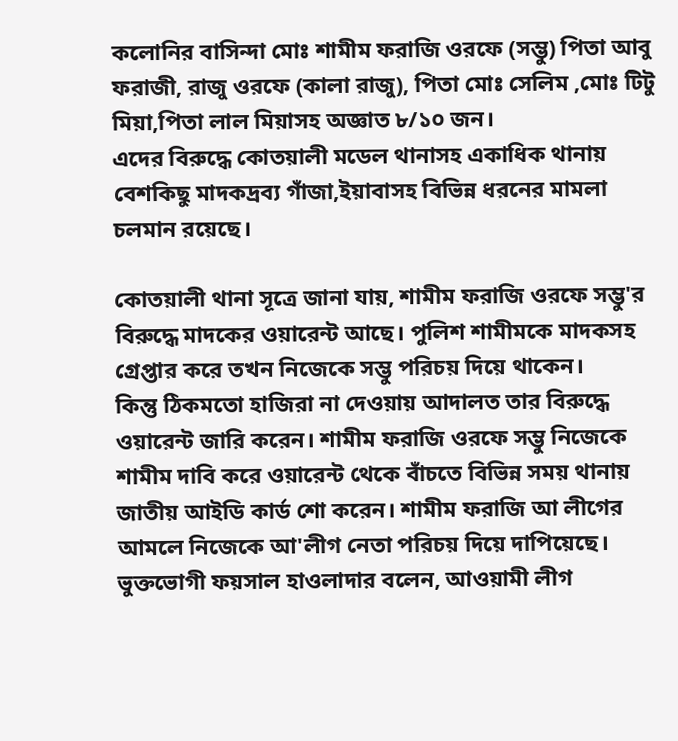কলোনির বাসিন্দা মোঃ শামীম ফরাজি ওরফে (সম্ভু) পিতা আবু ফরাজী, রাজু ওরফে (কালা রাজু), পিতা মোঃ সেলিম ,মোঃ টিটু মিয়া,পিতা লাল মিয়াসহ অজ্ঞাত ৮/১০ জন।
এদের বিরুদ্ধে কোতয়ালী মডেল থানাসহ একাধিক থানায় বেশকিছু মাদকদ্রব্য গাঁজা,ইয়াবাসহ বিভিন্ন ধরনের মামলা চলমান রয়েছে।

কোতয়ালী থানা সূত্রে জানা যায়, শামীম ফরাজি ওরফে সম্ভু'র বিরুদ্ধে মাদকের ওয়ারেন্ট আছে। পুলিশ শামীমকে মাদকসহ গ্রেপ্তার করে তখন নিজেকে সম্ভু পরিচয় দিয়ে থাকেন।
কিন্তু ঠিকমতো হাজিরা না দেওয়ায় আদালত তার বিরুদ্ধে ওয়ারেন্ট জারি করেন। শামীম ফরাজি ওরফে সম্ভু নিজেকে শামীম দাবি করে ওয়ারেন্ট থেকে বাঁচতে বিভিন্ন সময় থানায় জাতীয় আইডি কার্ড শো করেন। শামীম ফরাজি আ লীগের আমলে নিজেকে আ'লীগ নেতা পরিচয় দিয়ে দাপিয়েছে।
ভুক্তভোগী ফয়সাল হাওলাদার বলেন, আওয়ামী লীগ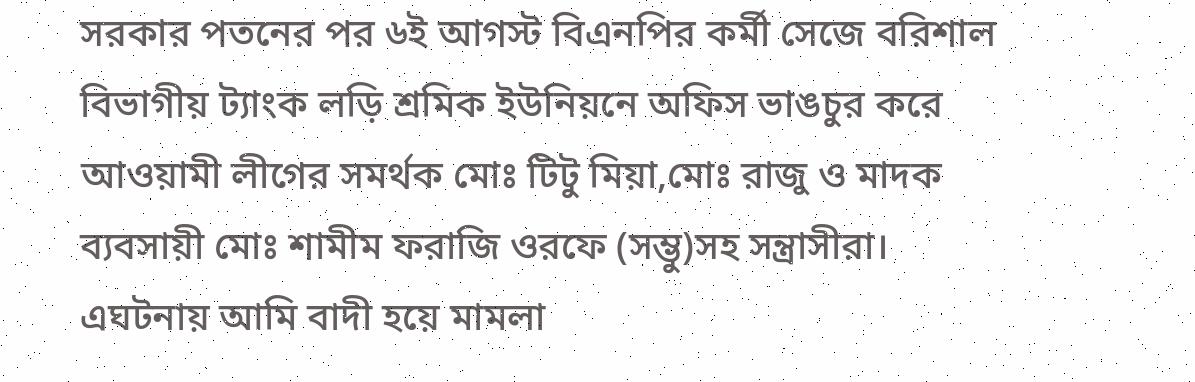সরকার পতনের পর ৬ই আগস্ট বিএনপির কর্মী সেজে বরিশাল বিভাগীয় ট্যাংক লড়ি শ্রমিক ইউনিয়নে অফিস ভাঙচুর করে আওয়ামী লীগের সমর্থক মোঃ টিটু মিয়া,মোঃ রাজু ও মাদক ব্যবসায়ী মোঃ শামীম ফরাজি ওরফে (সম্ভু)সহ সন্ত্রাসীরা।
এঘটনায় আমি বাদী হয়ে মামলা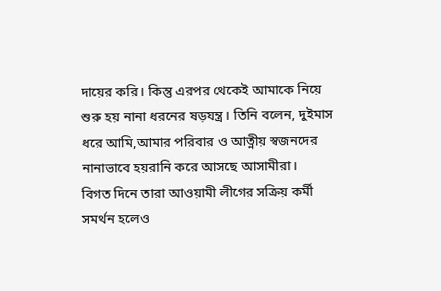দায়ের করি। কিন্তু এরপর থেকেই আমাকে নিয়ে শুরু হয় নানা ধরনের ষড়যন্ত্র। তিনি বলেন, দুইমাস ধরে আমি,আমার পরিবার ও আত্নীয় স্বজনদের নানাভাবে হয়রানি করে আসছে আসামীরা।
বিগত দিনে তারা আওয়ামী লীগের সক্রিয় কর্মী সমর্থন হলেও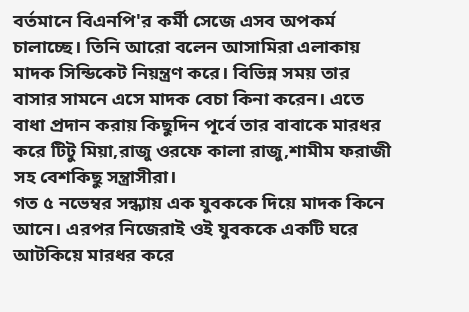বর্তমানে বিএনপি'র কর্মী সেজে এসব অপকর্ম চালাচ্ছে। তিনি আরো বলেন আসামিরা এলাকায় মাদক সিন্ডিকেট নিয়ন্ত্রণ করে। বিভিন্ন সময় তার বাসার সামনে এসে মাদক বেচা কিনা করেন। এতে বাধা প্রদান করায় কিছুদিন পূর্বে তার বাবাকে মারধর করে টিটু মিয়া,রাজু ওরফে কালা রাজু,শামীম ফরাজী সহ বেশকিছু সন্ত্রাসীরা।
গত ৫ নভেম্বর সন্ধ্যায় এক যুবককে দিয়ে মাদক কিনে আনে। এরপর নিজেরাই ওই যুবককে একটি ঘরে আটকিয়ে মারধর করে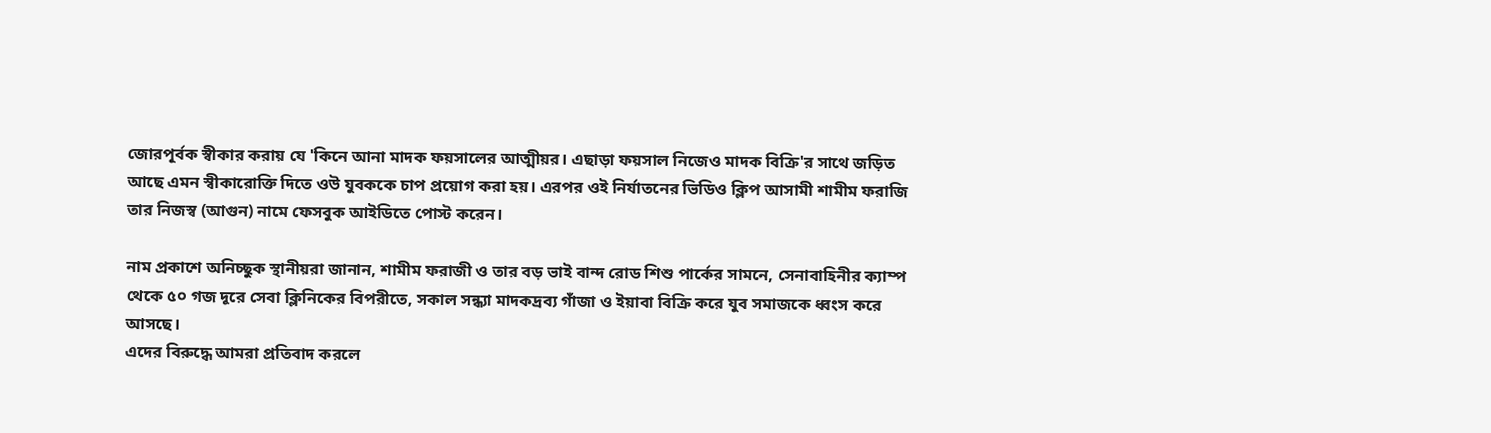জোরপূর্বক স্বীকার করায় যে 'কিনে আনা মাদক ফয়সালের আত্মীয়র। এছাড়া ফয়সাল নিজেও মাদক বিক্রি'র সাথে জড়িত আছে এমন স্বীকারোক্তি দিতে ওউ যুবককে চাপ প্রয়োগ করা হয়। এরপর ওই নির্যাতনের ভিডিও ক্লিপ আসামী শামীম ফরাজি তার নিজস্ব (আগুন) নামে ফেসবুক আইডিতে পোস্ট করেন।

নাম প্রকাশে অনিচ্ছুক স্থানীয়রা জানান, শামীম ফরাজী ও তার বড় ভাই বান্দ রোড শিশু পার্কের সামনে, সেনাবাহিনীর ক্যাম্প থেকে ৫০ গজ দূরে সেবা ক্লিনিকের বিপরীতে, সকাল সন্ধ্যা মাদকদ্রব্য গাঁজা ও ইয়াবা বিক্রি করে যুব সমাজকে ধ্বংস করে আসছে।
এদের বিরুদ্ধে আমরা প্রতিবাদ করলে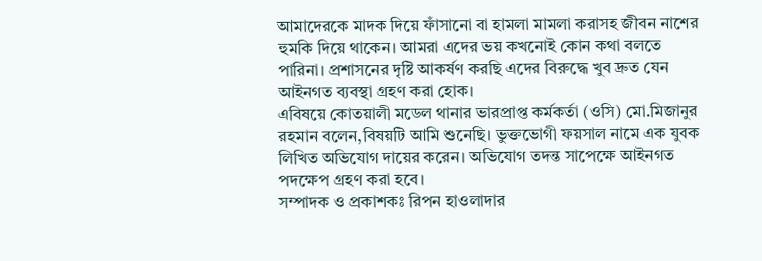আমাদেরকে মাদক দিয়ে ফাঁসানো বা হামলা মামলা করাসহ জীবন নাশের হুমকি দিয়ে থাকেন। আমরা এদের ভয় কখনোই কোন কথা বলতে পারিনা। প্রশাসনের দৃষ্টি আকর্ষণ করছি এদের বিরুদ্ধে খুব দ্রুত যেন আইনগত ব্যবস্থা গ্রহণ করা হোক।
এবিষয়ে কোতয়ালী মডেল থানার ভারপ্রাপ্ত কর্মকর্তা (ওসি) মো.মিজানুর রহমান বলেন,বিষয়টি আমি শুনেছি। ভুক্তভোগী ফয়সাল নামে এক যুবক লিখিত অভিযোগ দায়ের করেন। অভিযোগ তদন্ত সাপেক্ষে আইনগত পদক্ষেপ গ্রহণ করা হবে।
সম্পাদক ও প্রকাশকঃ রিপন হাওলাদার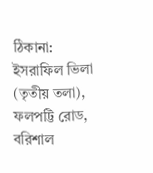ঠিকানা: ইসরাফিল ভিলা (তৃতীয় তলা), ফলপট্টি রোড, বরিশাল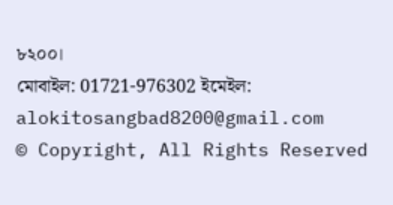৮২০০।
মোবাইল: 01721-976302 ইমেইল: alokitosangbad8200@gmail.com
© Copyright, All Rights Reserved